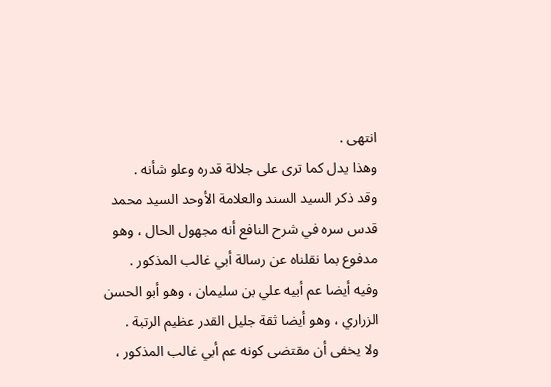انتهى .
وهذا يدل كما ترى على جلالة قدره وعلو شأنه .
وقد ذكر السيد السند والعلامة الأوحد السيد محمد قدس سره في شرح النافع أنه مجهول الحال ، وهو مدفوع بما نقلناه عن رسالة أبي غالب المذكور .
وفيه أيضا عم أبيه علي بن سليمان ، وهو أبو الحسن الزراري ، وهو أيضا ثقة جليل القدر عظيم الرتبة .
ولا يخفى أن مقتضى كونه عم أبي غالب المذكور ،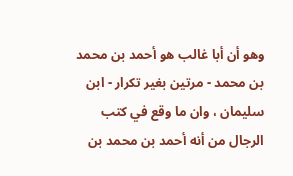وهو أن أبا غالب هو أحمد بن محمد بن محمد - مرتين بغير تكرار - ابن سليمان ، وان ما وقع في كتب الرجال من أنه أحمد بن محمد بن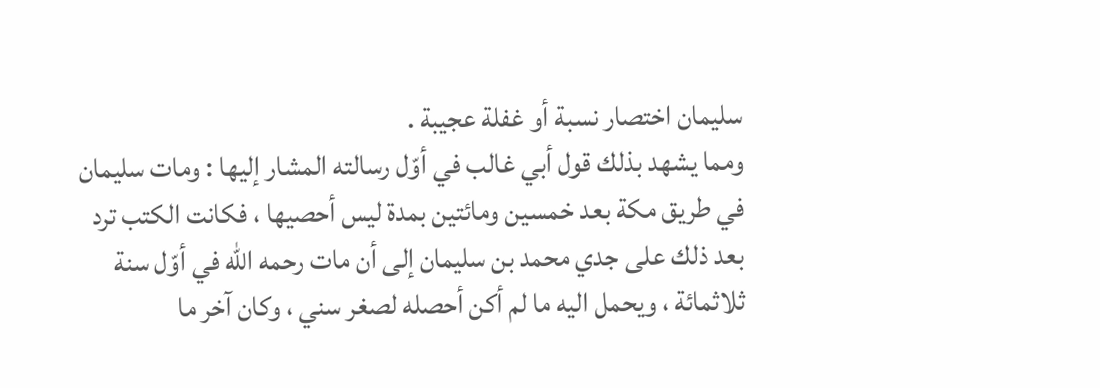سليمان اختصار نسبة أو غفلة عجيبة .
ومما يشهد بذلك قول أبي غالب في أوّل رسالته المشار إليها : ومات سليمان في طريق مكة بعد خمسين ومائتين بمدة ليس أحصيها ، فكانت الكتب ترد بعد ذلك على جدي محمد بن سليمان إلى أن مات رحمه اللّه في أوّل سنة ثلاثمائة ، ويحمل اليه ما لم أكن أحصله لصغر سني ، وكان آخر ما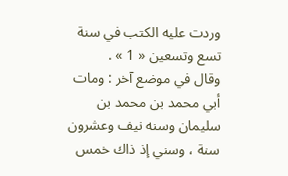وردت عليه الكتب في سنة تسع وتسعين « 1 » .
وقال في موضع آخر : ومات أبي محمد بن محمد بن سليمان وسنه نيف وعشرون سنة ، وسني إذ ذاك خمس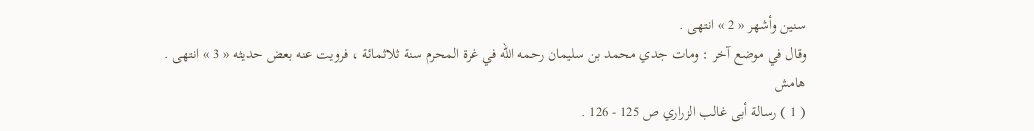سنين وأشهر « 2 » انتهى .
وقال في موضع آخر : ومات جدي محمد بن سليمان رحمه اللّه في غرة المحرم سنة ثلاثمائة ، فرويت عنه بعض حديثه « 3 » انتهى .
هامش
( 1 ) رسالة أبى غالب الزراري ص 125 - 126 .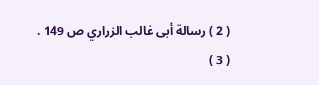( 2 ) رسالة أبى غالب الزراري ص 149 .
( 3 )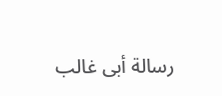رسالة أبى غالب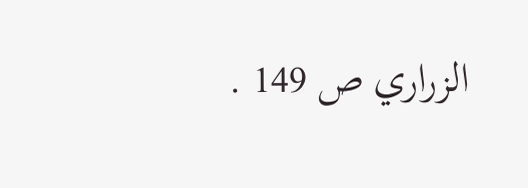الزراري ص 149 .